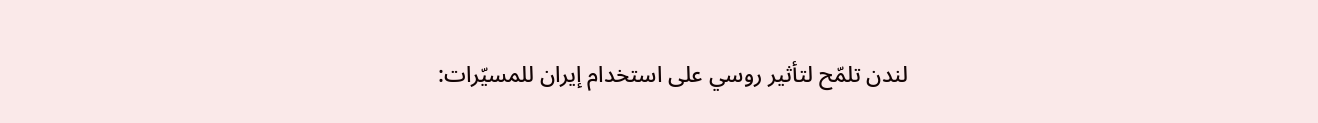لندن تلمّح لتأثير روسي على استخدام إيران للمسيّرات: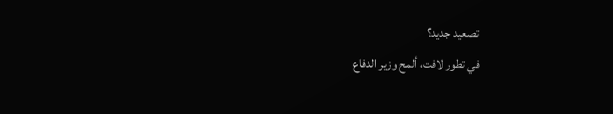تصعيد جديد؟
في تطور لافت، ألمح وزير الدفاع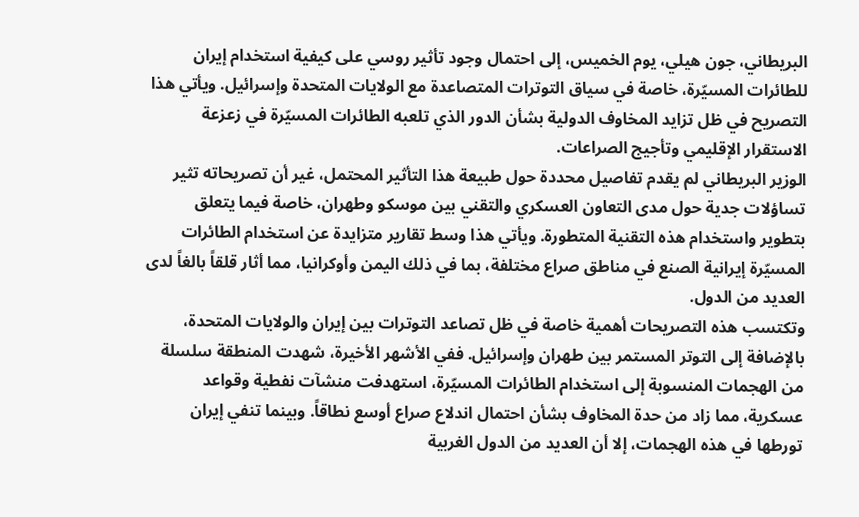البريطاني، جون هيلي، يوم الخميس، إلى احتمال وجود تأثير روسي على كيفية استخدام إيران للطائرات المسيّرة، خاصة في سياق التوترات المتصاعدة مع الولايات المتحدة وإسرائيل. ويأتي هذا التصريح في ظل تزايد المخاوف الدولية بشأن الدور الذي تلعبه الطائرات المسيّرة في زعزعة الاستقرار الإقليمي وتأجيج الصراعات.
الوزير البريطاني لم يقدم تفاصيل محددة حول طبيعة هذا التأثير المحتمل، غير أن تصريحاته تثير تساؤلات جدية حول مدى التعاون العسكري والتقني بين موسكو وطهران، خاصة فيما يتعلق بتطوير واستخدام هذه التقنية المتطورة. ويأتي هذا وسط تقارير متزايدة عن استخدام الطائرات المسيّرة إيرانية الصنع في مناطق صراع مختلفة، بما في ذلك اليمن وأوكرانيا، مما أثار قلقاً بالغاً لدى العديد من الدول.
وتكتسب هذه التصريحات أهمية خاصة في ظل تصاعد التوترات بين إيران والولايات المتحدة، بالإضافة إلى التوتر المستمر بين طهران وإسرائيل. ففي الأشهر الأخيرة، شهدت المنطقة سلسلة من الهجمات المنسوبة إلى استخدام الطائرات المسيّرة، استهدفت منشآت نفطية وقواعد عسكرية، مما زاد من حدة المخاوف بشأن احتمال اندلاع صراع أوسع نطاقاً. وبينما تنفي إيران تورطها في هذه الهجمات، إلا أن العديد من الدول الغربية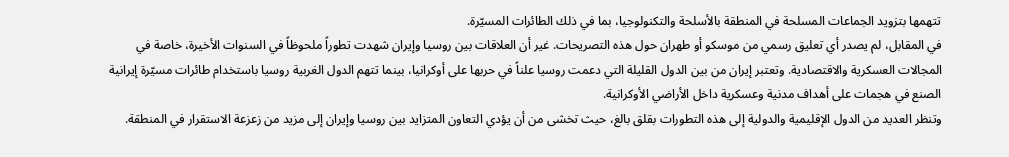تتهمها بتزويد الجماعات المسلحة في المنطقة بالأسلحة والتكنولوجيا، بما في ذلك الطائرات المسيّرة.
في المقابل، لم يصدر أي تعليق رسمي من موسكو أو طهران حول هذه التصريحات. غير أن العلاقات بين روسيا وإيران شهدت تطوراً ملحوظاً في السنوات الأخيرة، خاصة في المجالات العسكرية والاقتصادية. وتعتبر إيران من بين الدول القليلة التي دعمت روسيا علناً في حربها على أوكرانيا، بينما تتهم الدول الغربية روسيا باستخدام طائرات مسيّرة إيرانية الصنع في هجمات على أهداف مدنية وعسكرية داخل الأراضي الأوكرانية.
وتنظر العديد من الدول الإقليمية والدولية إلى هذه التطورات بقلق بالغ، حيث تخشى من أن يؤدي التعاون المتزايد بين روسيا وإيران إلى مزيد من زعزعة الاستقرار في المنطقة.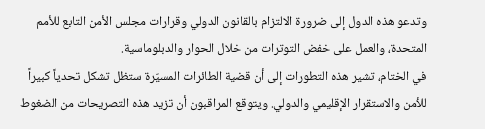وتدعو هذه الدول إلى ضرورة الالتزام بالقانون الدولي وقرارات مجلس الأمن التابع للأمم المتحدة، والعمل على خفض التوترات من خلال الحوار والدبلوماسية.
في الختام، تشير هذه التطورات إلى أن قضية الطائرات المسيّرة ستظل تشكل تحدياً كبيراً للأمن والاستقرار الإقليمي والدولي. ويتوقع المراقبون أن تزيد هذه التصريحات من الضغوط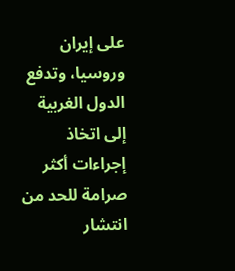على إيران وروسيا، وتدفع الدول الغربية إلى اتخاذ إجراءات أكثر صرامة للحد من انتشار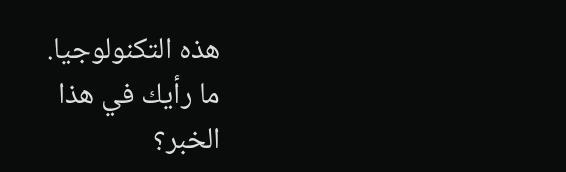هذه التكنولوجيا.
ما رأيك في هذا الخبر؟